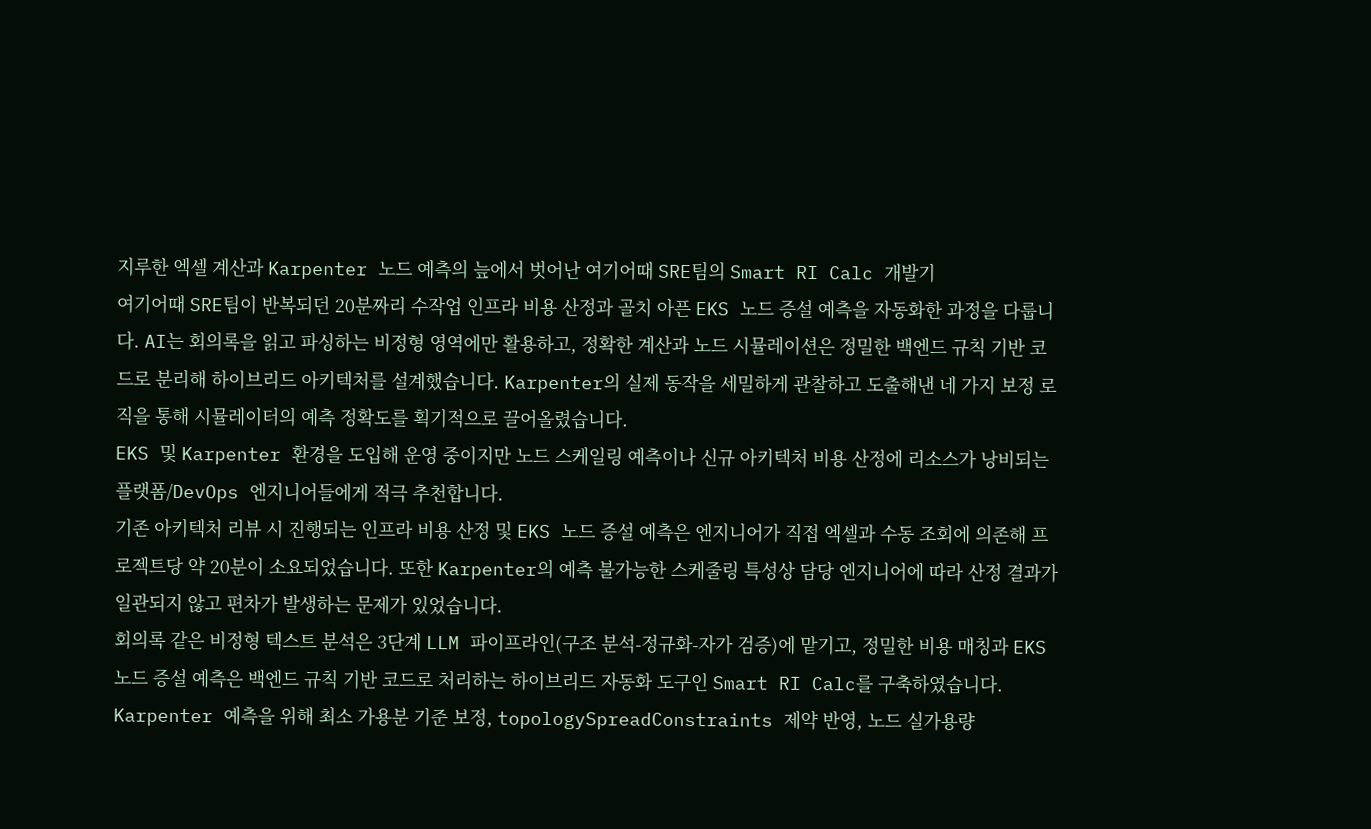지루한 엑셀 계산과 Karpenter 노드 예측의 늪에서 벗어난 여기어때 SRE팀의 Smart RI Calc 개발기
여기어때 SRE팀이 반복되던 20분짜리 수작업 인프라 비용 산정과 골치 아픈 EKS 노드 증설 예측을 자동화한 과정을 다룹니다. AI는 회의록을 읽고 파싱하는 비정형 영역에만 활용하고, 정확한 계산과 노드 시뮬레이션은 정밀한 백엔드 규칙 기반 코드로 분리해 하이브리드 아키텍처를 설계했습니다. Karpenter의 실제 동작을 세밀하게 관찰하고 도출해낸 네 가지 보정 로직을 통해 시뮬레이터의 예측 정확도를 획기적으로 끌어올렸습니다.
EKS 및 Karpenter 환경을 도입해 운영 중이지만 노드 스케일링 예측이나 신규 아키텍처 비용 산정에 리소스가 낭비되는 플랫폼/DevOps 엔지니어들에게 적극 추천합니다.
기존 아키텍처 리뷰 시 진행되는 인프라 비용 산정 및 EKS 노드 증설 예측은 엔지니어가 직접 엑셀과 수동 조회에 의존해 프로젝트당 약 20분이 소요되었습니다. 또한 Karpenter의 예측 불가능한 스케줄링 특성상 담당 엔지니어에 따라 산정 결과가 일관되지 않고 편차가 발생하는 문제가 있었습니다.
회의록 같은 비정형 텍스트 분석은 3단계 LLM 파이프라인(구조 분석-정규화-자가 검증)에 맡기고, 정밀한 비용 매칭과 EKS 노드 증설 예측은 백엔드 규칙 기반 코드로 처리하는 하이브리드 자동화 도구인 Smart RI Calc를 구축하였습니다. Karpenter 예측을 위해 최소 가용분 기준 보정, topologySpreadConstraints 제약 반영, 노드 실가용량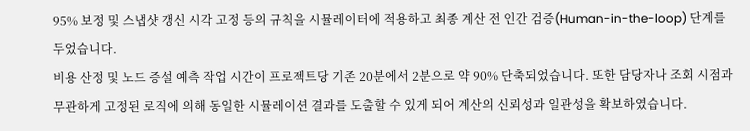95% 보정 및 스냅샷 갱신 시각 고정 등의 규칙을 시뮬레이터에 적용하고 최종 계산 전 인간 검증(Human-in-the-loop) 단계를 두었습니다.
비용 산정 및 노드 증설 예측 작업 시간이 프로젝트당 기존 20분에서 2분으로 약 90% 단축되었습니다. 또한 담당자나 조회 시점과 무관하게 고정된 로직에 의해 동일한 시뮬레이션 결과를 도출할 수 있게 되어 계산의 신뢰성과 일관성을 확보하였습니다.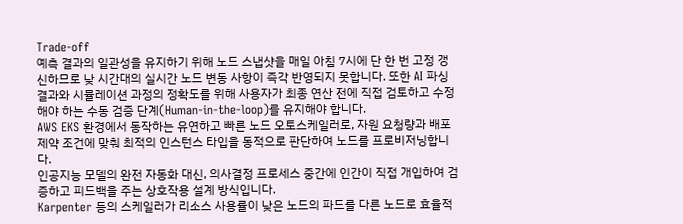Trade-off
예측 결과의 일관성을 유지하기 위해 노드 스냅샷을 매일 아침 7시에 단 한 번 고정 갱신하므로 낮 시간대의 실시간 노드 변동 사항이 즉각 반영되지 못합니다. 또한 AI 파싱 결과와 시뮬레이션 과정의 정확도를 위해 사용자가 최종 연산 전에 직접 검토하고 수정해야 하는 수동 검증 단계(Human-in-the-loop)를 유지해야 합니다.
AWS EKS 환경에서 동작하는 유연하고 빠른 노드 오토스케일러로, 자원 요청량과 배포 제약 조건에 맞춰 최적의 인스턴스 타입을 동적으로 판단하여 노드를 프로비저닝합니다.
인공지능 모델의 완전 자동화 대신, 의사결정 프로세스 중간에 인간이 직접 개입하여 검증하고 피드백을 주는 상호작용 설계 방식입니다.
Karpenter 등의 스케일러가 리소스 사용률이 낮은 노드의 파드를 다른 노드로 효율적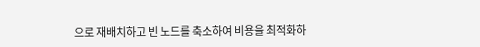으로 재배치하고 빈 노드를 축소하여 비용을 최적화하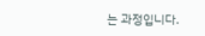는 과정입니다.